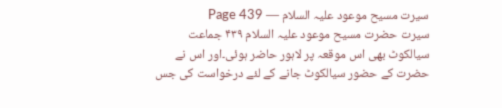سیرت مسیح موعود علیہ السلام — Page 439
سیرت حضرت مسیح موعود علیہ السلام ۴۳۹ جماعت سیالکوٹ بھی اس موقعہ پر لاہور حاضر ہوئی۔اور اس نے حضرت کے حضور سیالکوٹ جانے کے لئے درخواست کی جس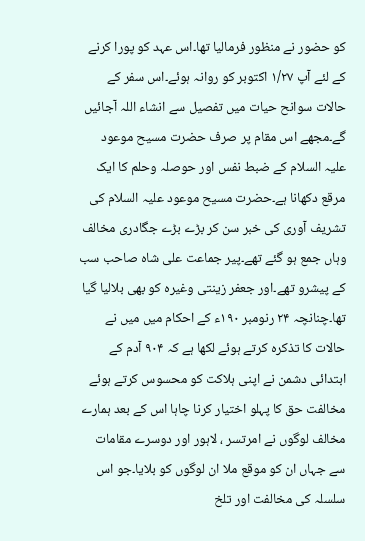کو حضور نے منظور فرمالیا تھا۔اس عہد کو پورا کرنے کے لئے آپ ۱/۲۷ اکتوبر کو روانہ ہوئے۔اس سفر کے حالات سوانح حیات میں تفصیل سے انشاء اللہ آجائیں گے۔مجھے اس مقام پر صرف حضرت مسیح موعود علیہ السلام کے ضبط نفس اور حوصلہ وحلم کا ایک مرقع دکھانا ہے۔حضرت مسیح موعود علیہ السلام کی تشریف آوری کی خبر سن کر بڑے بڑے جگادری مخالف وہاں جمع ہو گئے تھے۔پیر جماعت علی شاہ صاحب سب کے پیشرو تھے۔اور جعفر زینتی وغیرہ کو بھی بلالیا گیا تھا۔چنانچہ ۲۴ رنومبر ۱۹۰ء کے احکام میں میں نے حالات کا تذکرہ کرتے ہوئے لکھا ہے کہ ۹۰۴ آدم کے ابتدائی دشمن نے اپنی ہلاکت کو محسوس کرتے ہوئے مخالفت حق کا پہلو اختیار کرنا چاہا اس کے بعد ہمارے مخالف لوگوں نے امرتسر ، لاہور اور دوسرے مقامات سے جہاں ان کو موقع ملا ان لوگوں کو بلایا۔جو اس سلسلہ کی مخالفت اور تلخ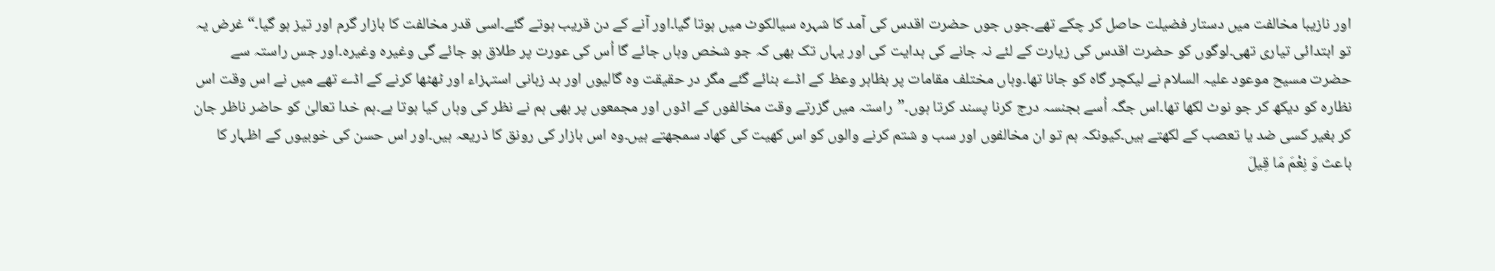اور نازیبا مخالفت میں دستار فضیلت حاصل کر چکے تھے۔جوں جوں حضرت اقدس کی آمد کا شہرہ سیالکوٹ میں ہوتا گیا۔اور آنے کے دن قریب ہوتے گئے۔اسی قدر مخالفت کا بازار گرم اور تیز ہو گیا۔“ غرض یہ تو ابتدائی تیاری تھی۔لوگوں کو حضرت اقدس کی زیارت کے لئے نہ جانے کی ہدایت کی اور یہاں تک بھی کہ جو شخص وہاں جائے گا اُس کی عورت پر طلاق ہو جائے گی وغیرہ وغیرہ۔اور جس راستہ سے حضرت مسیح موعود علیہ السلام نے لیکچر گاہ کو جانا تھا۔وہاں مختلف مقامات پر بظاہر وعظ کے اڈے بنائے گئے مگر در حقیقت وہ گالیوں اور بد زبانی استہزاء اور ٹھٹھا کرنے کے اڈے تھے میں نے اس وقت اس نظارہ کو دیکھ کر جو نوٹ لکھا تھا۔اس جگہ اُسے بجنسہ درج کرنا پسند کرتا ہوں۔”راستہ میں گزرتے وقت مخالفوں کے اڈوں اور مجمعوں پر بھی ہم نے نظر کی وہاں کیا ہوتا ہے۔ہم خدا تعالیٰ کو حاضر ناظر جان کر بغیر کسی ضد یا تعصب کے لکھتے ہیں۔کیونکہ ہم تو ان مخالفوں اور سب و شتم کرنے والوں کو اس کھیت کی کھاد سمجھتے ہیں۔وہ اس بازار کی رونق کا ذریعہ ہیں۔اور اس حسن کی خوبیوں کے اظہار کا باعث وَ نِعْمَ مَا قِيلَ